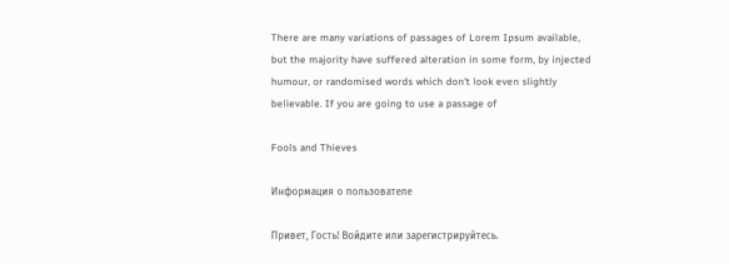There are many variations of passages of Lorem Ipsum available, but the majority have suffered alteration in some form, by injected humour, or randomised words which don't look even slightly believable. If you are going to use a passage of

Fools and Thieves

Информация о пользователе

Привет, Гость! Войдите или зарегистрируйтесь.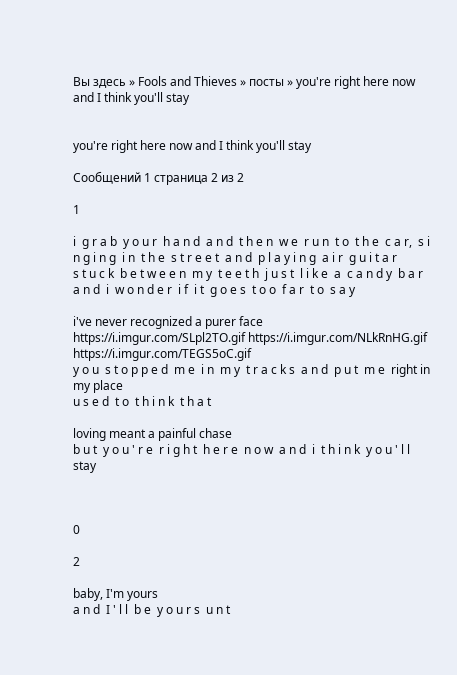Вы здесь » Fools and Thieves » посты » you're right here now and I think you'll stay


you're right here now and I think you'll stay

Сообщений 1 страница 2 из 2

1

i  g r a b  y o u r  h a n d  a n d  t h e n  w e  r u n  t o  t h e  c a r,  s i n g i n g  i n  t h e  s t r e e t  a n d  p l a y i n g  a i r  g u i t a r
s t u c k  b e t w e e n  m y  t e e t h  j u s t  l i k e  a  c a n d y  b a r  a n d  i  w o n d e r  i f  i t  g o e s  t o o  f a r  t o  s a y

i've never recognized a purer face
https://i.imgur.com/SLpl2TO.gif https://i.imgur.com/NLkRnHG.gif https://i.imgur.com/TEGS5oC.gif
y o u  s t o p p e d  m e  i n  m y  t r a c k s  a n d  p u t  m e  right in my place
u s e d  t o  t h i n k  t h a t

loving meant a painful chase
b u t  y o u ' r e  r i g h t  h e r e  n o w  a n d  i  t h i n k  y o u ' l l
stay



0

2

baby, I'm yours
a n d  I ' l l  b e  y o u r s  u n t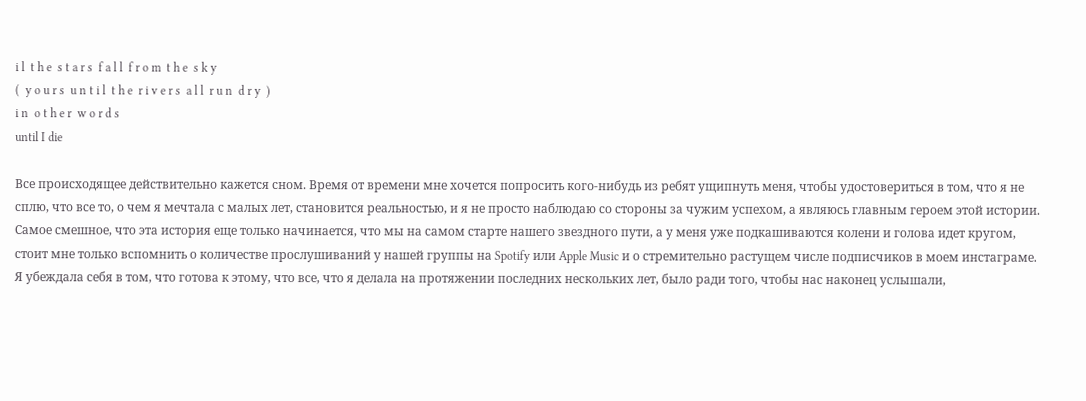i l  t h e  s t a r s  f a l l  f r o m  t h e  s k y
(  y o u r s  u n t i l  t h e  r i v e r s  a l l  r u n  d r y  )
i n  o t h e r  w o r d s
until I die

Все происходящее действительно кажется сном. Время от времени мне хочется попросить кого-нибудь из ребят ущипнуть меня, чтобы удостовериться в том, что я не сплю, что все то, о чем я мечтала с малых лет, становится реальностью, и я не просто наблюдаю со стороны за чужим успехом, а являюсь главным героем этой истории. Самое смешное, что эта история еще только начинается, что мы на самом старте нашего звездного пути, а у меня уже подкашиваются колени и голова идет кругом, стоит мне только вспомнить о количестве прослушиваний у нашей группы на Spotify или Apple Music и о стремительно растущем числе подписчиков в моем инстаграме. Я убеждала себя в том, что готова к этому, что все, что я делала на протяжении последних нескольких лет, было ради того, чтобы нас наконец услышали,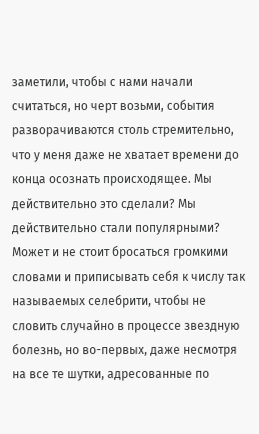заметили, чтобы с нами начали считаться, но черт возьми, события разворачиваются столь стремительно, что у меня даже не хватает времени до конца осознать происходящее. Мы действительно это сделали? Мы действительно стали популярными? Может и не стоит бросаться громкими словами и приписывать себя к числу так называемых селебрити, чтобы не словить случайно в процессе звездную болезнь, но во-первых, даже несмотря на все те шутки, адресованные по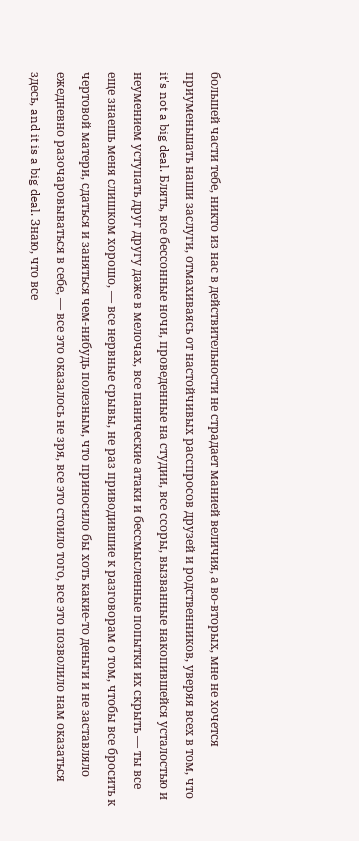большей части тебе, никто из нас в действительности не страдает манией величия, а во-вторых, мне не хочется приуменьшать наши заслуги, отмахиваясь от настойчивых расспросов друзей и родственников, уверяя всех в том, что it's not a big deal. Блять, все бессонные ночи, проведенные на студии, все ссоры, вызванные накопившейся усталостью и неумением уступать друг другу даже в мелочах, все панические атаки и бессмысленные попытки их скрыть — ты все еще знаешь меня слишком хорошо, — все нервные срывы, не раз приводившие к разговорам о том, чтобы все бросить к чертовой матери, сдаться и заняться чем-нибудь полезным, что приносило бы хоть какие-то деньги и не заставляло ежедневно разочаровываться в себе, — все это оказалось не зря, все это стоило того, все это позволило нам оказаться здесь, and it is a big deal. Знаю, что все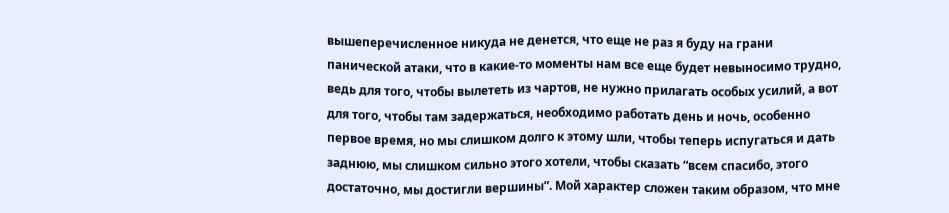вышеперечисленное никуда не денется, что еще не раз я буду на грани панической атаки, что в какие-то моменты нам все еще будет невыносимо трудно, ведь для того, чтобы вылететь из чартов, не нужно прилагать особых усилий, а вот для того, чтобы там задержаться, необходимо работать день и ночь, особенно первое время, но мы слишком долго к этому шли, чтобы теперь испугаться и дать заднюю, мы слишком сильно этого хотели, чтобы сказать “всем спасибо, этого достаточно, мы достигли вершины”. Мой характер сложен таким образом, что мне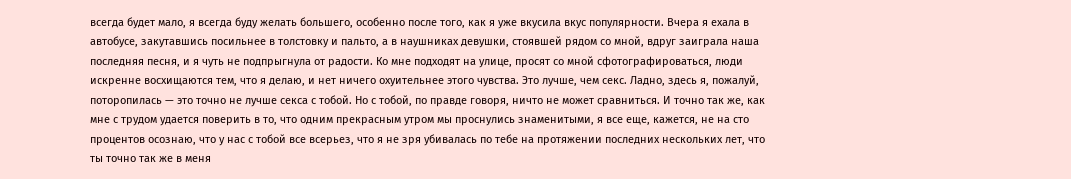всегда будет мало, я всегда буду желать большего, особенно после того, как я уже вкусила вкус популярности. Вчера я ехала в автобусе, закутавшись посильнее в толстовку и пальто, а в наушниках девушки, стоявшей рядом со мной, вдруг заиграла наша последняя песня, и я чуть не подпрыгнула от радости. Ко мне подходят на улице, просят со мной сфотографироваться, люди искренне восхищаются тем, что я делаю, и нет ничего охуительнее этого чувства. Это лучше, чем секс. Ладно, здесь я, пожалуй, поторопилась — это точно не лучше секса с тобой. Но с тобой, по правде говоря, ничто не может сравниться. И точно так же, как мне с трудом удается поверить в то, что одним прекрасным утром мы проснулись знаменитыми, я все еще, кажется, не на сто процентов осознаю, что у нас с тобой все всерьез, что я не зря убивалась по тебе на протяжении последних нескольких лет, что ты точно так же в меня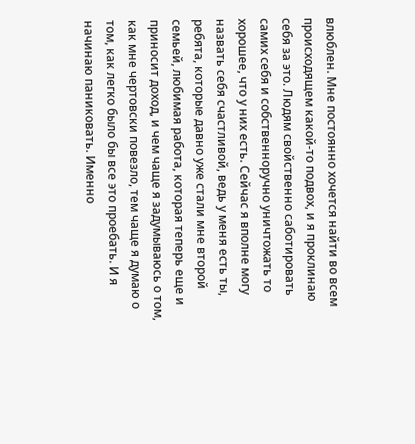влюблен. Мне постоянно хочется найти во всем происходящем какой-то подвох, и я проклинаю себя за это. Людям свойственно саботировать самих себя и собственноручно уничтожать то хорошее, что у них есть. Сейчас я вполне могу назвать себя счастливой, ведь у меня есть ты, ребята, которые давно уже стали мне второй семьей, любимая работа, которая теперь еще и приносит доход, и чем чаще я задумываюсь о том, как мне чертовски повезло, тем чаще я думаю о том, как легко было бы все это проебать. И я начинаю паниковать. Именно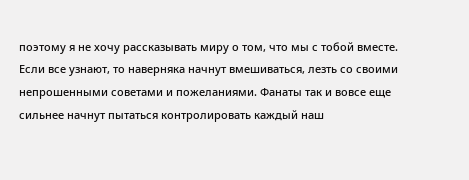поэтому я не хочу рассказывать миру о том, что мы с тобой вместе. Если все узнают, то наверняка начнут вмешиваться, лезть со своими непрошенными советами и пожеланиями. Фанаты так и вовсе еще сильнее начнут пытаться контролировать каждый наш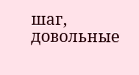шаг, довольные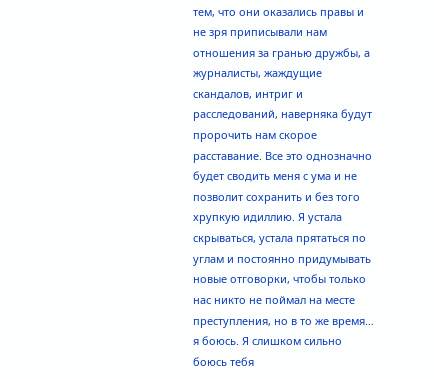тем, что они оказались правы и не зря приписывали нам отношения за гранью дружбы, а журналисты, жаждущие скандалов, интриг и расследований, наверняка будут пророчить нам скорое расставание. Все это однозначно будет сводить меня с ума и не позволит сохранить и без того хрупкую идиллию. Я устала скрываться, устала прятаться по углам и постоянно придумывать новые отговорки, чтобы только нас никто не поймал на месте преступления, но в то же время… я боюсь. Я слишком сильно боюсь тебя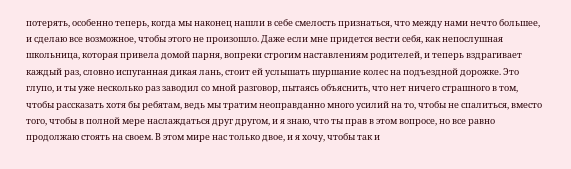потерять, особенно теперь, когда мы наконец нашли в себе смелость признаться, что между нами нечто большее, и сделаю все возможное, чтобы этого не произошло. Даже если мне придется вести себя, как непослушная школьница, которая привела домой парня, вопреки строгим наставлениям родителей, и теперь вздрагивает каждый раз, словно испуганная дикая лань, стоит ей услышать шуршание колес на подъездной дорожке. Это глупо, и ты уже несколько раз заводил со мной разговор, пытаясь объяснить, что нет ничего страшного в том, чтобы рассказать хотя бы ребятам, ведь мы тратим неоправданно много усилий на то, чтобы не спалиться, вместо того, чтобы в полной мере наслаждаться друг другом, и я знаю, что ты прав в этом вопросе, но все равно продолжаю стоять на своем. В этом мире нас только двое, и я хочу, чтобы так и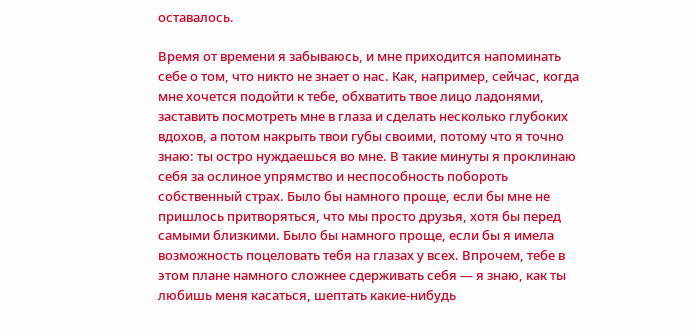оставалось.

Время от времени я забываюсь, и мне приходится напоминать себе о том, что никто не знает о нас. Как, например, сейчас, когда мне хочется подойти к тебе, обхватить твое лицо ладонями, заставить посмотреть мне в глаза и сделать несколько глубоких вдохов, а потом накрыть твои губы своими, потому что я точно знаю: ты остро нуждаешься во мне. В такие минуты я проклинаю себя за ослиное упрямство и неспособность побороть собственный страх. Было бы намного проще, если бы мне не пришлось притворяться, что мы просто друзья, хотя бы перед самыми близкими. Было бы намного проще, если бы я имела возможность поцеловать тебя на глазах у всех. Впрочем, тебе в этом плане намного сложнее сдерживать себя — я знаю, как ты любишь меня касаться, шептать какие-нибудь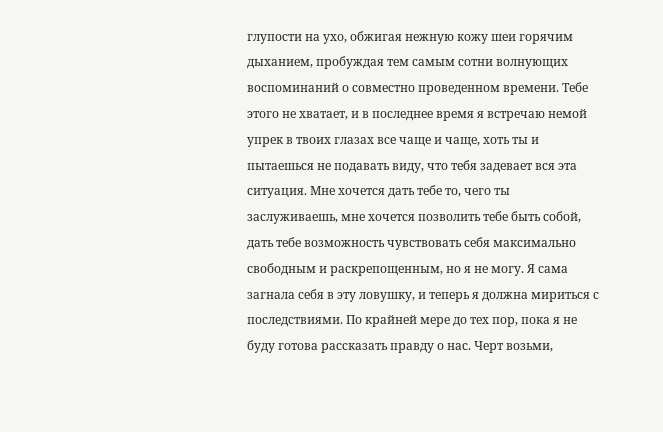глупости на ухо, обжигая нежную кожу шеи горячим дыханием, пробуждая тем самым сотни волнующих воспоминаний о совместно проведенном времени. Тебе этого не хватает, и в последнее время я встречаю немой упрек в твоих глазах все чаще и чаще, хоть ты и пытаешься не подавать виду, что тебя задевает вся эта ситуация. Мне хочется дать тебе то, чего ты заслуживаешь, мне хочется позволить тебе быть собой, дать тебе возможность чувствовать себя максимально свободным и раскрепощенным, но я не могу. Я сама загнала себя в эту ловушку, и теперь я должна мириться с последствиями. По крайней мере до тех пор, пока я не буду готова рассказать правду о нас. Черт возьми,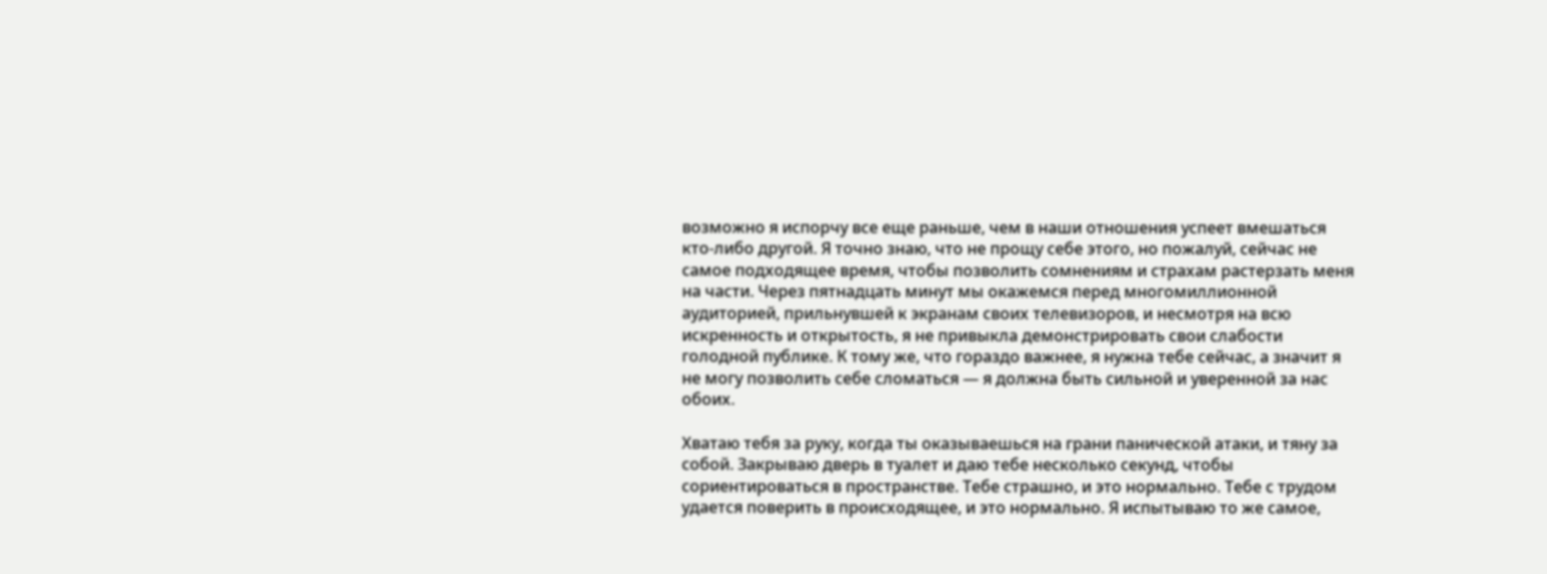возможно я испорчу все еще раньше, чем в наши отношения успеет вмешаться кто-либо другой. Я точно знаю, что не прощу себе этого, но пожалуй, сейчас не самое подходящее время, чтобы позволить сомнениям и страхам растерзать меня на части. Через пятнадцать минут мы окажемся перед многомиллионной аудиторией, прильнувшей к экранам своих телевизоров, и несмотря на всю искренность и открытость, я не привыкла демонстрировать свои слабости голодной публике. К тому же, что гораздо важнее, я нужна тебе сейчас, а значит я не могу позволить себе сломаться — я должна быть сильной и уверенной за нас обоих.

Хватаю тебя за руку, когда ты оказываешься на грани панической атаки, и тяну за собой. Закрываю дверь в туалет и даю тебе несколько секунд, чтобы сориентироваться в пространстве. Тебе страшно, и это нормально. Тебе с трудом удается поверить в происходящее, и это нормально. Я испытываю то же самое,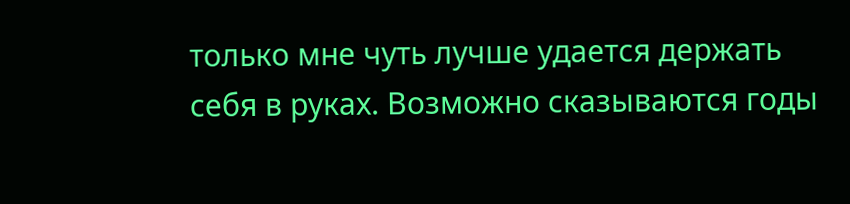только мне чуть лучше удается держать себя в руках. Возможно сказываются годы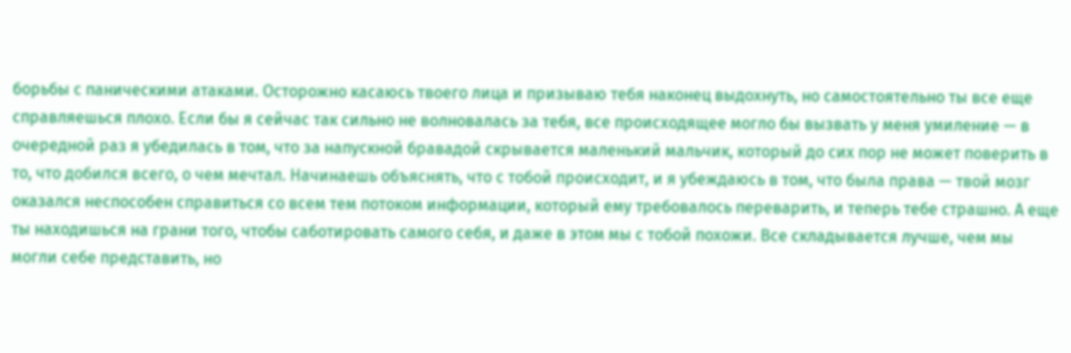борьбы с паническими атаками. Осторожно касаюсь твоего лица и призываю тебя наконец выдохнуть, но самостоятельно ты все еще справляешься плохо. Если бы я сейчас так сильно не волновалась за тебя, все происходящее могло бы вызвать у меня умиление — в очередной раз я убедилась в том, что за напускной бравадой скрывается маленький мальчик, который до сих пор не может поверить в то, что добился всего, о чем мечтал. Начинаешь объяснять, что с тобой происходит, и я убеждаюсь в том, что была права — твой мозг оказался неспособен справиться со всем тем потоком информации, который ему требовалось переварить, и теперь тебе страшно. А еще ты находишься на грани того, чтобы саботировать самого себя, и даже в этом мы с тобой похожи. Все складывается лучше, чем мы могли себе представить, но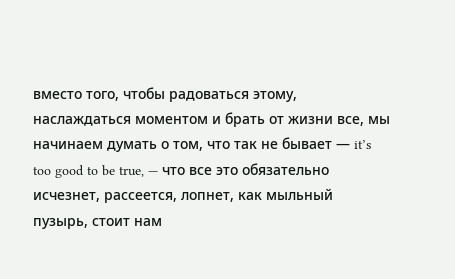вместо того, чтобы радоваться этому, наслаждаться моментом и брать от жизни все, мы начинаем думать о том, что так не бывает — it’s too good to be true, — что все это обязательно исчезнет, рассеется, лопнет, как мыльный пузырь, стоит нам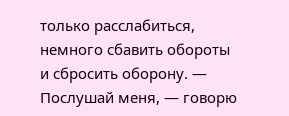только расслабиться, немного сбавить обороты и сбросить оборону. — Послушай меня, — говорю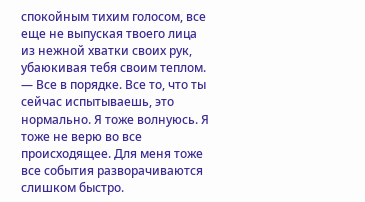спокойным тихим голосом, все еще не выпуская твоего лица из нежной хватки своих рук, убаюкивая тебя своим теплом. — Все в порядке. Все то, что ты сейчас испытываешь, это нормально. Я тоже волнуюсь. Я тоже не верю во все происходящее. Для меня тоже все события разворачиваются слишком быстро.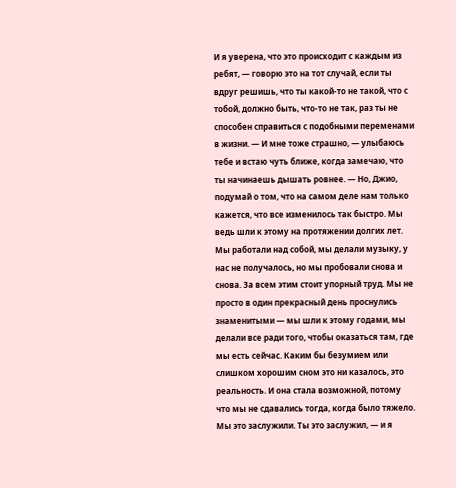И я уверена, что это происходит с каждым из ребят, — говорю это на тот случай, если ты вдруг решишь, что ты какой-то не такой, что с тобой, должно быть, что-то не так, раз ты не способен справиться с подобными переменами в жизни. — И мне тоже страшно, — улыбаюсь тебе и встаю чуть ближе, когда замечаю, что ты начинаешь дышать ровнее. — Но, Джио, подумай о том, что на самом деле нам только кажется, что все изменилось так быстро. Мы ведь шли к этому на протяжении долгих лет. Мы работали над собой, мы делали музыку, у нас не получалось, но мы пробовали снова и снова. За всем этим стоит упорный труд. Мы не просто в один прекрасный день проснулись знаменитыми — мы шли к этому годами, мы делали все ради того, чтобы оказаться там, где мы есть сейчас. Каким бы безумием или слишком хорошим сном это ни казалось, это реальность. И она стала возможной, потому что мы не сдавались тогда, когда было тяжело. Мы это заслужили. Ты это заслужил, — и я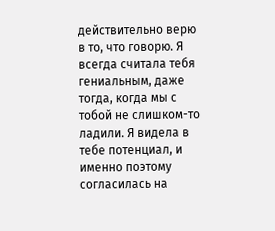действительно верю в то, что говорю. Я всегда считала тебя гениальным, даже тогда, когда мы с тобой не слишком-то ладили. Я видела в тебе потенциал, и именно поэтому согласилась на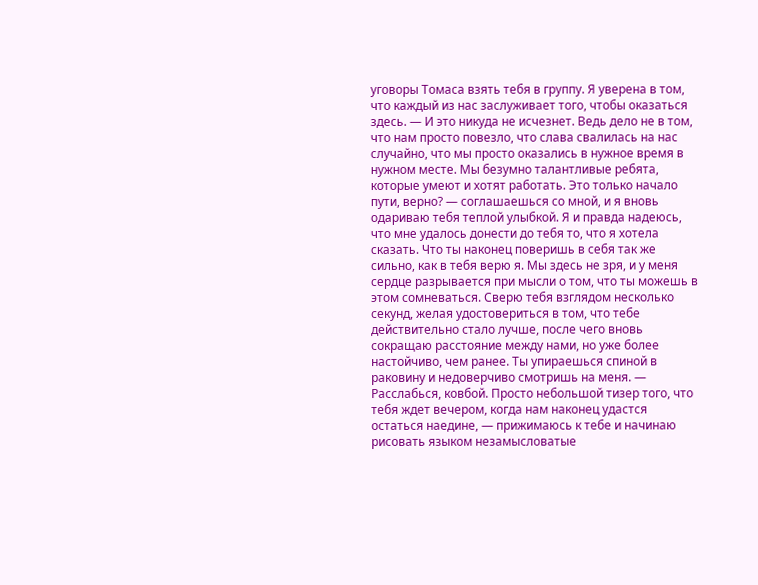уговоры Томаса взять тебя в группу. Я уверена в том, что каждый из нас заслуживает того, чтобы оказаться здесь. — И это никуда не исчезнет. Ведь дело не в том, что нам просто повезло, что слава свалилась на нас случайно, что мы просто оказались в нужное время в нужном месте. Мы безумно талантливые ребята, которые умеют и хотят работать. Это только начало пути, верно? — соглашаешься со мной, и я вновь одариваю тебя теплой улыбкой. Я и правда надеюсь, что мне удалось донести до тебя то, что я хотела сказать. Что ты наконец поверишь в себя так же сильно, как в тебя верю я. Мы здесь не зря, и у меня сердце разрывается при мысли о том, что ты можешь в этом сомневаться. Сверю тебя взглядом несколько секунд, желая удостовериться в том, что тебе действительно стало лучше, после чего вновь сокращаю расстояние между нами, но уже более настойчиво, чем ранее. Ты упираешься спиной в раковину и недоверчиво смотришь на меня. — Расслабься, ковбой. Просто небольшой тизер того, что тебя ждет вечером, когда нам наконец удастся остаться наедине, — прижимаюсь к тебе и начинаю рисовать языком незамысловатые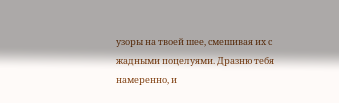узоры на твоей шее, смешивая их с жадными поцелуями. Дразню тебя намеренно, и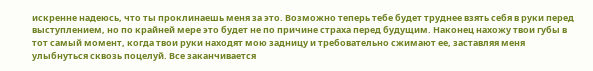искренне надеюсь, что ты проклинаешь меня за это. Возможно теперь тебе будет труднее взять себя в руки перед выступлением, но по крайней мере это будет не по причине страха перед будущим. Наконец нахожу твои губы в тот самый момент, когда твои руки находят мою задницу и требовательно сжимают ее, заставляя меня улыбнуться сквозь поцелуй. Все заканчивается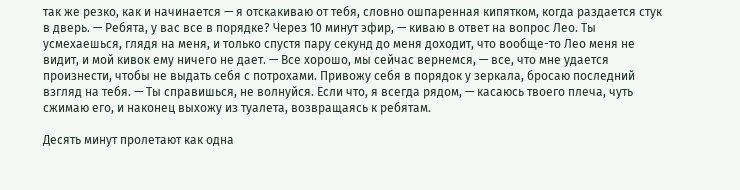так же резко, как и начинается — я отскакиваю от тебя, словно ошпаренная кипятком, когда раздается стук в дверь. — Ребята, у вас все в порядке? Через 10 минут эфир, — киваю в ответ на вопрос Лео. Ты усмехаешься, глядя на меня, и только спустя пару секунд до меня доходит, что вообще-то Лео меня не видит, и мой кивок ему ничего не дает. — Все хорошо, мы сейчас вернемся, — все, что мне удается произнести, чтобы не выдать себя с потрохами. Привожу себя в порядок у зеркала, бросаю последний взгляд на тебя. — Ты справишься, не волнуйся. Если что, я всегда рядом, — касаюсь твоего плеча, чуть сжимаю его, и наконец выхожу из туалета, возвращаясь к ребятам.

Десять минут пролетают как одна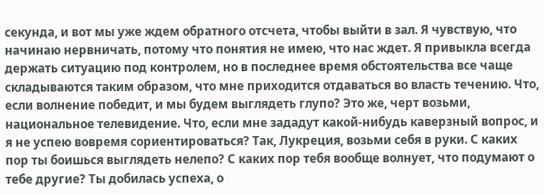секунда, и вот мы уже ждем обратного отсчета, чтобы выйти в зал. Я чувствую, что начинаю нервничать, потому что понятия не имею, что нас ждет. Я привыкла всегда держать ситуацию под контролем, но в последнее время обстоятельства все чаще складываются таким образом, что мне приходится отдаваться во власть течению. Что, если волнение победит, и мы будем выглядеть глупо? Это же, черт возьми, национальное телевидение. Что, если мне зададут какой-нибудь каверзный вопрос, и я не успею вовремя сориентироваться? Так, Лукреция, возьми себя в руки. С каких пор ты боишься выглядеть нелепо? С каких пор тебя вообще волнует, что подумают о тебе другие? Ты добилась успеха, о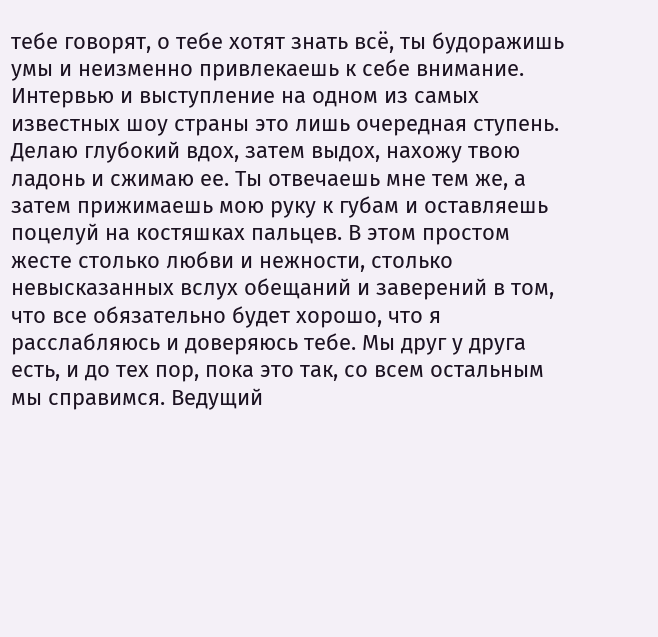тебе говорят, о тебе хотят знать всё, ты будоражишь умы и неизменно привлекаешь к себе внимание. Интервью и выступление на одном из самых известных шоу страны это лишь очередная ступень. Делаю глубокий вдох, затем выдох, нахожу твою ладонь и сжимаю ее. Ты отвечаешь мне тем же, а затем прижимаешь мою руку к губам и оставляешь поцелуй на костяшках пальцев. В этом простом жесте столько любви и нежности, столько невысказанных вслух обещаний и заверений в том, что все обязательно будет хорошо, что я расслабляюсь и доверяюсь тебе. Мы друг у друга есть, и до тех пор, пока это так, со всем остальным мы справимся. Ведущий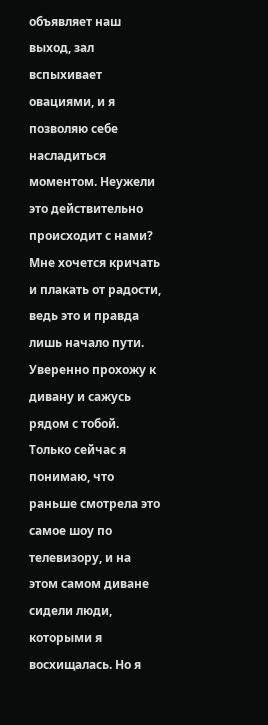объявляет наш выход, зал вспыхивает овациями, и я позволяю себе насладиться моментом. Неужели это действительно происходит с нами? Мне хочется кричать и плакать от радости, ведь это и правда лишь начало пути. Уверенно прохожу к дивану и сажусь рядом с тобой. Только сейчас я понимаю, что раньше смотрела это самое шоу по телевизору, и на этом самом диване сидели люди, которыми я восхищалась. Но я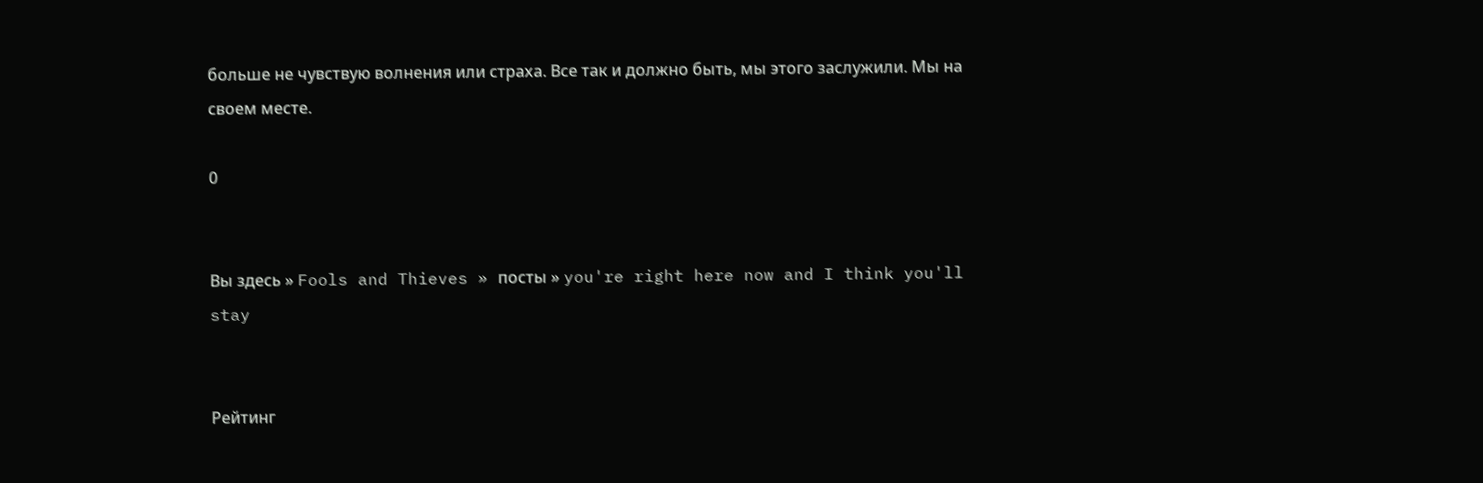больше не чувствую волнения или страха. Все так и должно быть, мы этого заслужили. Мы на своем месте.

0


Вы здесь » Fools and Thieves » посты » you're right here now and I think you'll stay


Рейтинг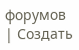форумов | Создать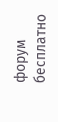форум бесплатно